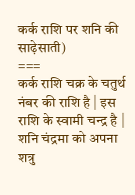कर्क राशि पर शनि की साढ़ेसाती)
===
कर्क राशि चक्र के चतुर्थ नंबर की राशि है | इस राशि के स्वामी चन्द्र है | शनि चंद्रमा को अपना शत्रु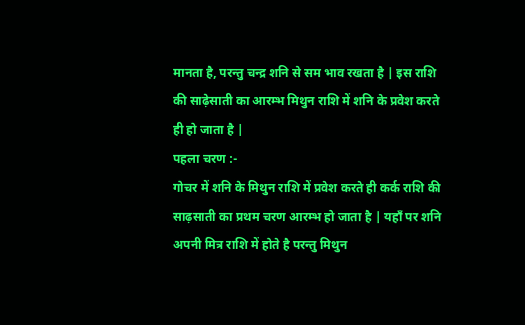मानता है, परन्तु चन्द्र शनि से सम भाव रखता है | इस राशि की साढ़ेसाती का आरम्भ मिथुन राशि में शनि के प्रवेश करते ही हो जाता है |
पहला चरण :-
गोचर में शनि के मिथुन राशि में प्रवेश करते ही कर्क राशि की साढ़साती का प्रथम चरण आरम्भ हो जाता है | यहाँ पर शनि अपनी मित्र राशि में होते है परन्तु मिथुन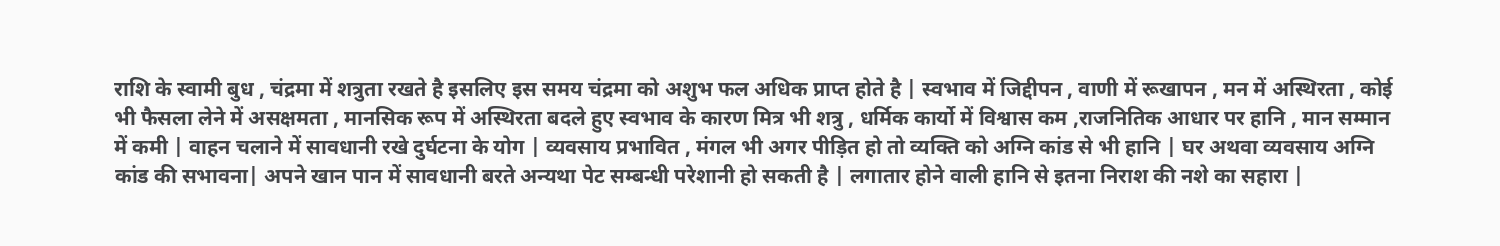राशि के स्वामी बुध , चंद्रमा में शत्रुता रखते है इसलिए इस समय चंद्रमा को अशुभ फल अधिक प्राप्त होते है | स्वभाव में जिद्दीपन , वाणी में रूखापन , मन में अस्थिरता , कोई भी फैसला लेने में असक्षमता , मानसिक रूप में अस्थिरता बदले हुए स्वभाव के कारण मित्र भी शत्रु , धर्मिक कार्यो में विश्वास कम ,राजनितिक आधार पर हानि , मान सम्मान में कमी | वाहन चलाने में सावधानी रखे दुर्घटना के योग | व्यवसाय प्रभावित , मंगल भी अगर पीड़ित हो तो व्यक्ति को अग्नि कांड से भी हानि | घर अथवा व्यवसाय अग्नि कांड की सभावना| अपने खान पान में सावधानी बरते अन्यथा पेट सम्बन्धी परेशानी हो सकती है | लगातार होने वाली हानि से इतना निराश की नशे का सहारा |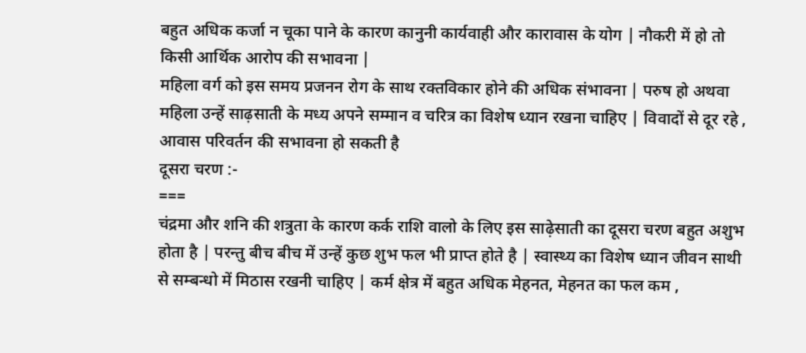बहुत अधिक कर्जा न चूका पाने के कारण कानुनी कार्यवाही और कारावास के योग | नौकरी में हो तो किसी आर्थिक आरोप की सभावना |
महिला वर्ग को इस समय प्रजनन रोग के साथ रक्तविकार होने की अधिक संभावना | परुष हो अथवा महिला उन्हें साढ़साती के मध्य अपने सम्मान व चरित्र का विशेष ध्यान रखना चाहिए | विवादों से दूर रहे , आवास परिवर्तन की सभावना हो सकती है
दूसरा चरण :-
===
चंद्रमा और शनि की शत्रुता के कारण कर्क राशि वालो के लिए इस साढ़ेसाती का दूसरा चरण बहुत अशुभ होता है | परन्तु बीच बीच में उन्हें कुछ शुभ फल भी प्राप्त होते है | स्वास्थ्य का विशेष ध्यान जीवन साथी से सम्बन्धो में मिठास रखनी चाहिए | कर्म क्षेत्र में बहुत अधिक मेहनत, मेहनत का फल कम ,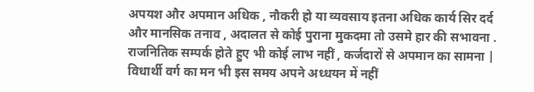अपयश और अपमान अधिक , नौकरी हो या व्यवसाय इतना अधिक कार्य सिर दर्द और मानसिक तनाव , अदालत से कोई पुराना मुकदमा तो उसमे हार की सभावना . राजनितिक सम्पर्क होते हुए भी कोई लाभ नहीं , कर्जदारों से अपमान का सामना |
विधार्थी वर्ग का मन भी इस समय अपने अध्धयन में नहीं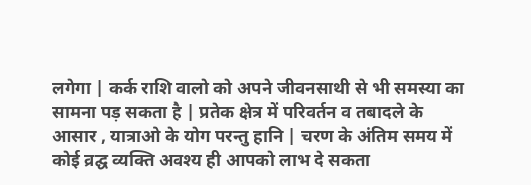लगेगा | कर्क राशि वालो को अपने जीवनसाथी से भी समस्या का सामना पड़ सकता है | प्रतेक क्षेत्र में परिवर्तन व तबादले के आसार , यात्राओ के योग परन्तु हानि | चरण के अंतिम समय में कोई व्रद्घ व्यक्ति अवश्य ही आपको लाभ दे सकता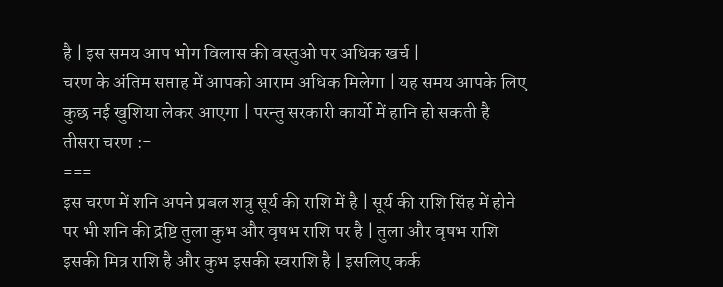है | इस समय आप भोग विलास की वस्तुओ पर अधिक खर्च |
चरण के अंतिम सप्ताह में आपको आराम अधिक मिलेगा | यह समय आपके लिए कुछ नई खुशिया लेकर आएगा | परन्तु सरकारी कार्यो में हानि हो सकती है
तीसरा चरण :-
===
इस चरण में शनि अपने प्रबल शत्रु सूर्य की राशि में है | सूर्य की राशि सिंह में होने पर भी शनि की द्रष्टि तुला कुभ और वृषभ राशि पर है | तुला और वृषभ राशि इसकी मित्र राशि है और कुभ इसकी स्वराशि है | इसलिए कर्क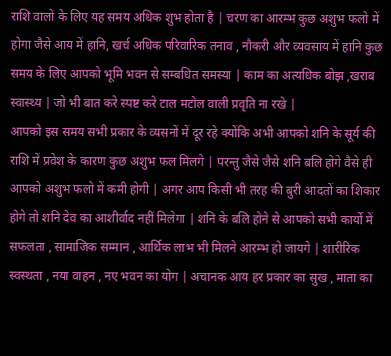राशि वालो के लिए यह समय अधिक शुभ होता है | चरण का आरम्भ कुछ अशुभ फलो में होगा जैसे आय में हानि, खर्च अधिक परिवारिक तनाव , नौकरी और व्यवसाय में हानि कुछ समय के लिए आपको भूमि भवन से सम्बधित समस्या | काम का अत्यधिक बोझ ,खराब स्वास्थ्य | जो भी बात करे स्पष्ट करे टाल मटोल वाली प्रवृति ना रखे |
आपको इस समय सभी प्रकार के व्यसनों में दूर रहे क्योंकि अभी आपको शनि के सूर्य की राशि में प्रवेश के कारण कुछ अशुभ फल मिलगे | परन्तु जैसे जैसे शनि बलि होगे वैसे ही आपको अशुभ फलो में कमी होगी | अगर आप किसी भी तरह की बुरी आदतों का शिकार होगे तो शनि देव का आशीर्वाद नहीं मिलेगा | शनि के बलि होने से आपको सभी कार्यो में सफलता , सामाजिक सम्मान , आर्थिक लाभ भी मिलने आरम्भ हो जायगे | शारीरिक स्वस्थता , नया वाहन , नए भवन का योग | अचानक आय हर प्रकार का सुख , माता का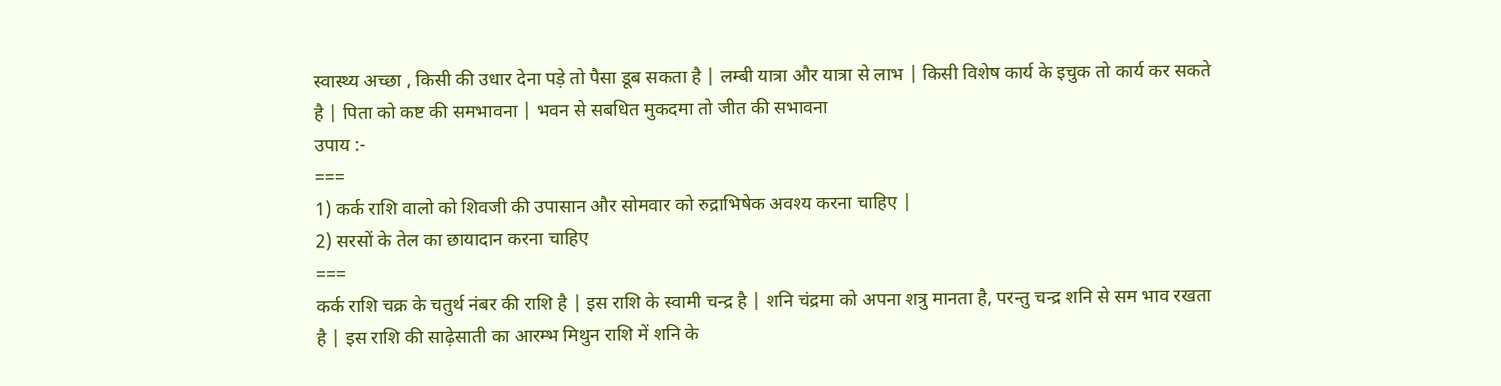स्वास्थ्य अच्छा , किसी की उधार देना पड़े तो पैसा डूब सकता है | लम्बी यात्रा और यात्रा से लाभ | किसी विशेष कार्य के इचुक तो कार्य कर सकते है | पिता को कष्ट की समभावना | भवन से सबधित मुकदमा तो जीत की सभावना
उपाय :-
===
1) कर्क राशि वालो को शिवजी की उपासान और सोमवार को रुद्राभिषेक अवश्य करना चाहिए |
2) सरसों के तेल का छायादान करना चाहिए
===
कर्क राशि चक्र के चतुर्थ नंबर की राशि है | इस राशि के स्वामी चन्द्र है | शनि चंद्रमा को अपना शत्रु मानता है, परन्तु चन्द्र शनि से सम भाव रखता है | इस राशि की साढ़ेसाती का आरम्भ मिथुन राशि में शनि के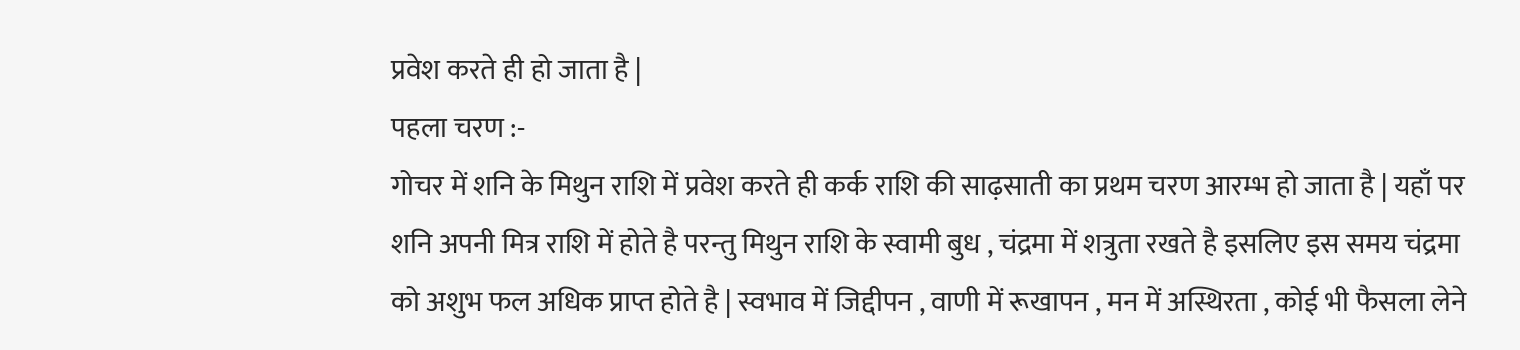प्रवेश करते ही हो जाता है |
पहला चरण :-
गोचर में शनि के मिथुन राशि में प्रवेश करते ही कर्क राशि की साढ़साती का प्रथम चरण आरम्भ हो जाता है | यहाँ पर शनि अपनी मित्र राशि में होते है परन्तु मिथुन राशि के स्वामी बुध , चंद्रमा में शत्रुता रखते है इसलिए इस समय चंद्रमा को अशुभ फल अधिक प्राप्त होते है | स्वभाव में जिद्दीपन , वाणी में रूखापन , मन में अस्थिरता , कोई भी फैसला लेने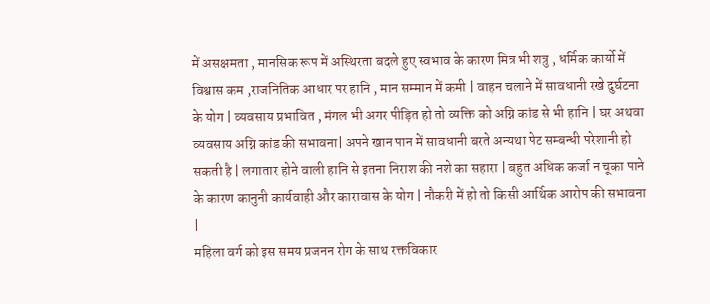में असक्षमता , मानसिक रूप में अस्थिरता बदले हुए स्वभाव के कारण मित्र भी शत्रु , धर्मिक कार्यो में विश्वास कम ,राजनितिक आधार पर हानि , मान सम्मान में कमी | वाहन चलाने में सावधानी रखे दुर्घटना के योग | व्यवसाय प्रभावित , मंगल भी अगर पीड़ित हो तो व्यक्ति को अग्नि कांड से भी हानि | घर अथवा व्यवसाय अग्नि कांड की सभावना| अपने खान पान में सावधानी बरते अन्यथा पेट सम्बन्धी परेशानी हो सकती है | लगातार होने वाली हानि से इतना निराश की नशे का सहारा | बहुत अधिक कर्जा न चूका पाने के कारण कानुनी कार्यवाही और कारावास के योग | नौकरी में हो तो किसी आर्थिक आरोप की सभावना |
महिला वर्ग को इस समय प्रजनन रोग के साथ रक्तविकार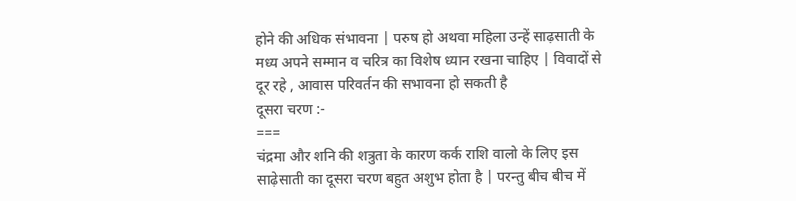होने की अधिक संभावना | परुष हो अथवा महिला उन्हें साढ़साती के मध्य अपने सम्मान व चरित्र का विशेष ध्यान रखना चाहिए | विवादों से दूर रहे , आवास परिवर्तन की सभावना हो सकती है
दूसरा चरण :-
===
चंद्रमा और शनि की शत्रुता के कारण कर्क राशि वालो के लिए इस साढ़ेसाती का दूसरा चरण बहुत अशुभ होता है | परन्तु बीच बीच में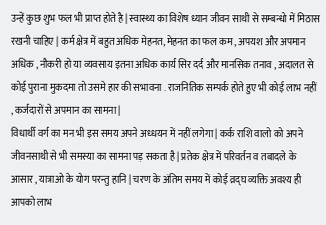उन्हें कुछ शुभ फल भी प्राप्त होते है | स्वास्थ्य का विशेष ध्यान जीवन साथी से सम्बन्धो में मिठास रखनी चाहिए | कर्म क्षेत्र में बहुत अधिक मेहनत, मेहनत का फल कम , अपयश और अपमान अधिक , नौकरी हो या व्यवसाय इतना अधिक कार्य सिर दर्द और मानसिक तनाव , अदालत से कोई पुराना मुकदमा तो उसमे हार की सभावना . राजनितिक सम्पर्क होते हुए भी कोई लाभ नहीं , कर्जदारों से अपमान का सामना |
विधार्थी वर्ग का मन भी इस समय अपने अध्धयन में नहीं लगेगा | कर्क राशि वालो को अपने जीवनसाथी से भी समस्या का सामना पड़ सकता है | प्रतेक क्षेत्र में परिवर्तन व तबादले के आसार , यात्राओ के योग परन्तु हानि | चरण के अंतिम समय में कोई व्रद्घ व्यक्ति अवश्य ही आपको लाभ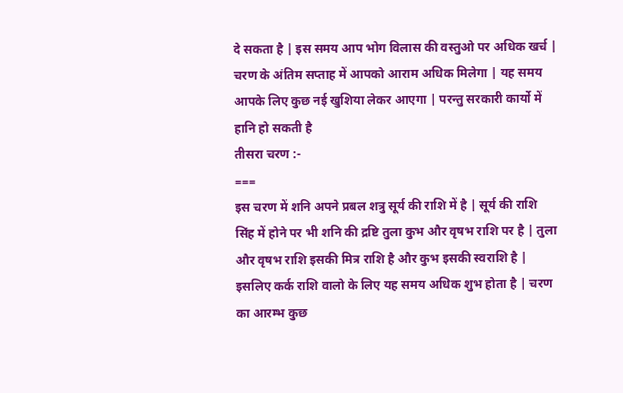दे सकता है | इस समय आप भोग विलास की वस्तुओ पर अधिक खर्च |
चरण के अंतिम सप्ताह में आपको आराम अधिक मिलेगा | यह समय आपके लिए कुछ नई खुशिया लेकर आएगा | परन्तु सरकारी कार्यो में हानि हो सकती है
तीसरा चरण :-
===
इस चरण में शनि अपने प्रबल शत्रु सूर्य की राशि में है | सूर्य की राशि सिंह में होने पर भी शनि की द्रष्टि तुला कुभ और वृषभ राशि पर है | तुला और वृषभ राशि इसकी मित्र राशि है और कुभ इसकी स्वराशि है | इसलिए कर्क राशि वालो के लिए यह समय अधिक शुभ होता है | चरण का आरम्भ कुछ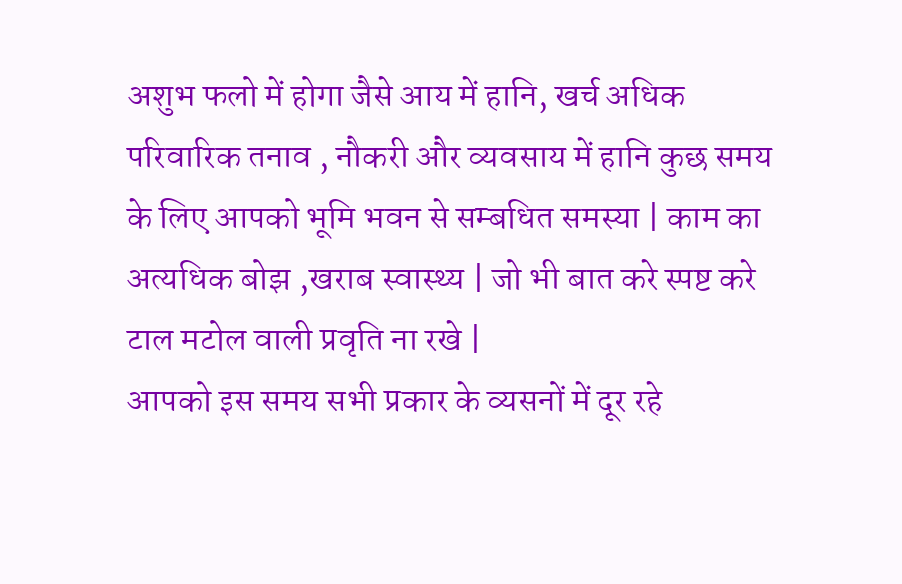अशुभ फलो में होगा जैसे आय में हानि, खर्च अधिक परिवारिक तनाव , नौकरी और व्यवसाय में हानि कुछ समय के लिए आपको भूमि भवन से सम्बधित समस्या | काम का अत्यधिक बोझ ,खराब स्वास्थ्य | जो भी बात करे स्पष्ट करे टाल मटोल वाली प्रवृति ना रखे |
आपको इस समय सभी प्रकार के व्यसनों में दूर रहे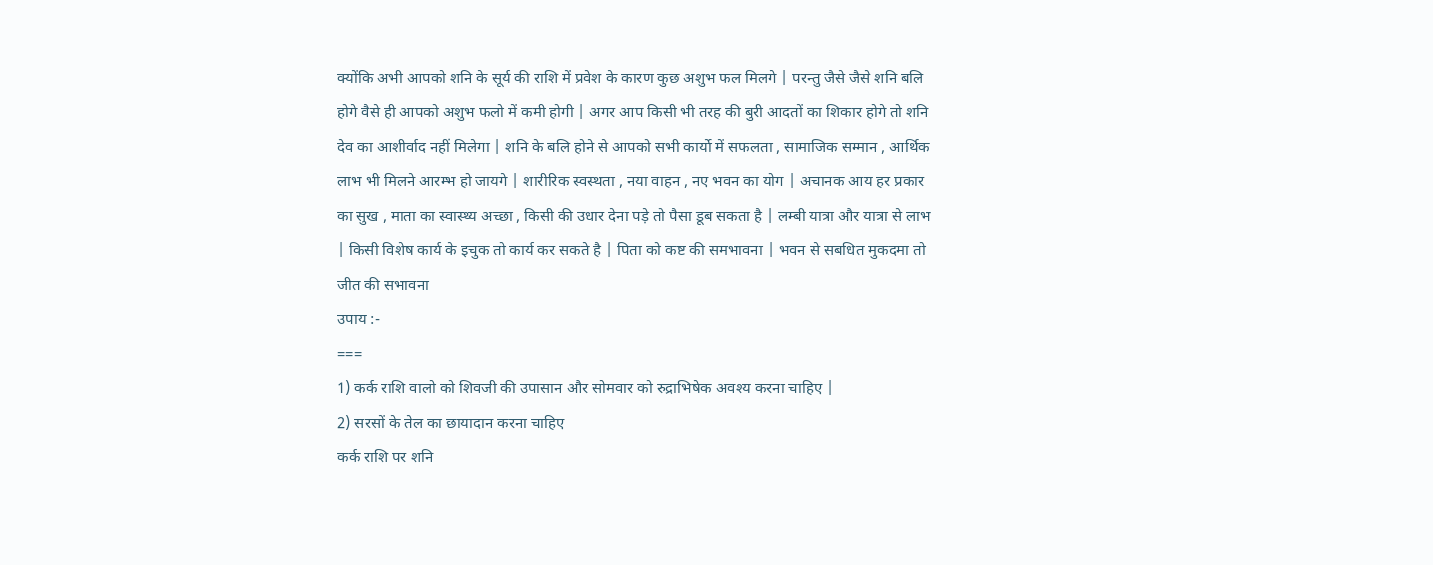क्योंकि अभी आपको शनि के सूर्य की राशि में प्रवेश के कारण कुछ अशुभ फल मिलगे | परन्तु जैसे जैसे शनि बलि होगे वैसे ही आपको अशुभ फलो में कमी होगी | अगर आप किसी भी तरह की बुरी आदतों का शिकार होगे तो शनि देव का आशीर्वाद नहीं मिलेगा | शनि के बलि होने से आपको सभी कार्यो में सफलता , सामाजिक सम्मान , आर्थिक लाभ भी मिलने आरम्भ हो जायगे | शारीरिक स्वस्थता , नया वाहन , नए भवन का योग | अचानक आय हर प्रकार का सुख , माता का स्वास्थ्य अच्छा , किसी की उधार देना पड़े तो पैसा डूब सकता है | लम्बी यात्रा और यात्रा से लाभ | किसी विशेष कार्य के इचुक तो कार्य कर सकते है | पिता को कष्ट की समभावना | भवन से सबधित मुकदमा तो जीत की सभावना
उपाय :-
===
1) कर्क राशि वालो को शिवजी की उपासान और सोमवार को रुद्राभिषेक अवश्य करना चाहिए |
2) सरसों के तेल का छायादान करना चाहिए
कर्क राशि पर शनि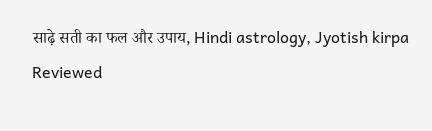साढ़े सती का फल और उपाय, Hindi astrology, Jyotish kirpa
Reviewed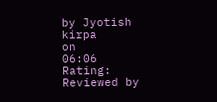by Jyotish kirpa
on
06:06
Rating:
Reviewed by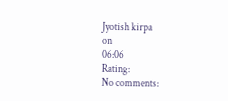Jyotish kirpa
on
06:06
Rating:
No comments: